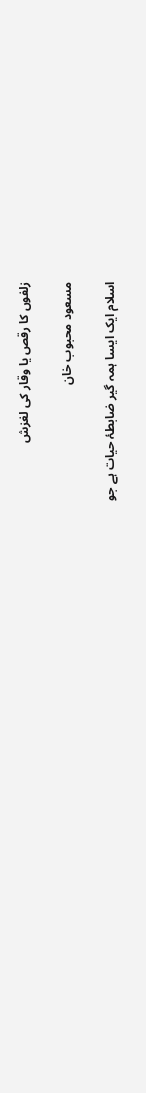زلفوں کا رقص یا وقار کی لغزش

مسعود محبوب خان

اسلام ایک ایسا ہمہ گیر ضابطۂ حیات ہے جو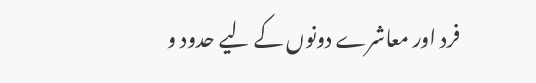فرد اور معاشرے دونوں کے لیے حدود و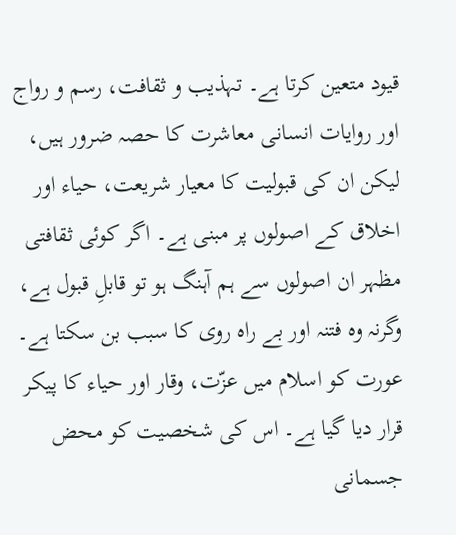قیود متعین کرتا ہے۔ تہذیب و ثقافت، رسم و رواج اور روایات انسانی معاشرت کا حصہ ضرور ہیں، لیکن ان کی قبولیت کا معیار شریعت، حیاء اور اخلاق کے اصولوں پر مبنی ہے۔ اگر کوئی ثقافتی مظہر ان اصولوں سے ہم آہنگ ہو تو قابلِ قبول ہے، وگرنہ وہ فتنہ اور بے راہ روی کا سبب بن سکتا ہے۔
عورت کو اسلام میں عزّت، وقار اور حیاء کا پیکر قرار دیا گیا ہے۔ اس کی شخصیت کو محض جسمانی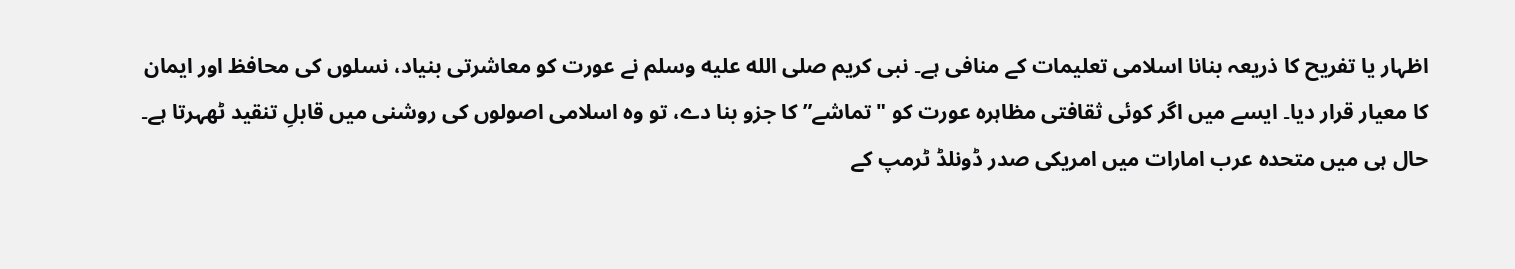اظہار یا تفریح کا ذریعہ بنانا اسلامی تعلیمات کے منافی ہے۔ نبی کریم صلى الله عليه وسلم نے عورت کو معاشرتی بنیاد، نسلوں کی محافظ اور ایمان کا معیار قرار دیا۔ ایسے میں اگر کوئی ثقافتی مظاہرہ عورت کو "تماشے” کا جزو بنا دے، تو وہ اسلامی اصولوں کی روشنی میں قابلِ تنقید ٹھہرتا ہے۔
حال ہی میں متحدہ عرب امارات میں امریکی صدر ڈونلڈ ٹرمپ کے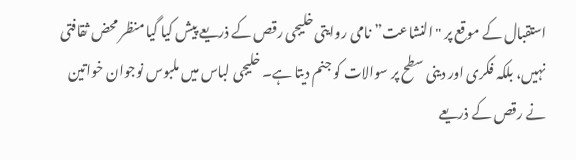استقبال کے موقع پر "النشاعت” نامی روایتی خلیجی رقص کے ذریعے پیش کیا گیا منظر محض ثقافتی نہیں، بلکہ فکری اور دینی سطح پر سوالات کو جنم دیتا ہے۔ خلیجی لباس میں ملبوس نوجوان خواتین نے رقص کے ذریعے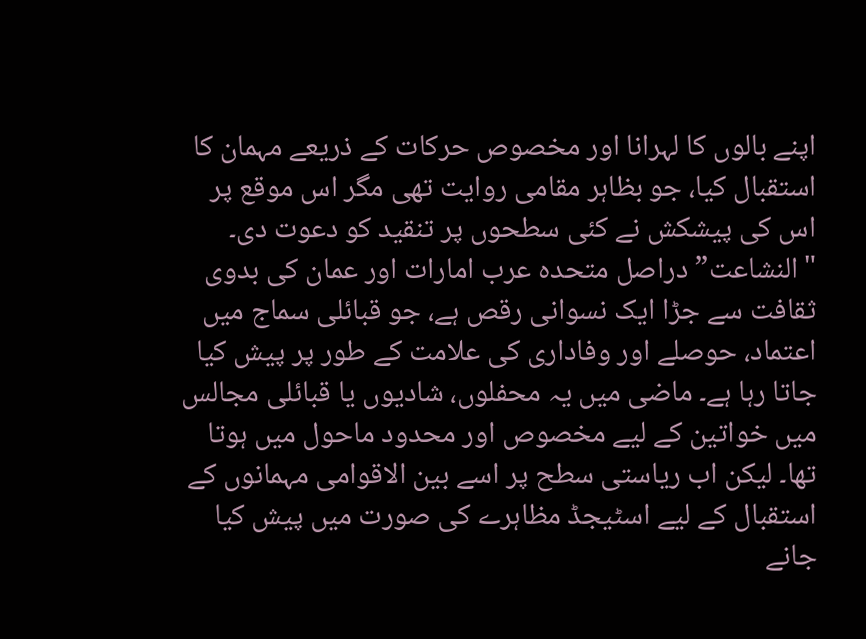اپنے بالوں کا لہرانا اور مخصوص حرکات کے ذریعے مہمان کا استقبال کیا، جو بظاہر مقامی روایت تھی مگر اس موقع پر اس کی پیشکش نے کئی سطحوں پر تنقید کو دعوت دی۔
"النشاعت” دراصل متحدہ عرب امارات اور عمان کی بدوی ثقافت سے جڑا ایک نسوانی رقص ہے، جو قبائلی سماج میں اعتماد، حوصلے اور وفاداری کی علامت کے طور پر پیش کیا جاتا رہا ہے۔ ماضی میں یہ محفلوں، شادیوں یا قبائلی مجالس میں خواتین کے لیے مخصوص اور محدود ماحول میں ہوتا تھا۔ لیکن اب ریاستی سطح پر اسے بین الاقوامی مہمانوں کے استقبال کے لیے اسٹیجڈ مظاہرے کی صورت میں پیش کیا جانے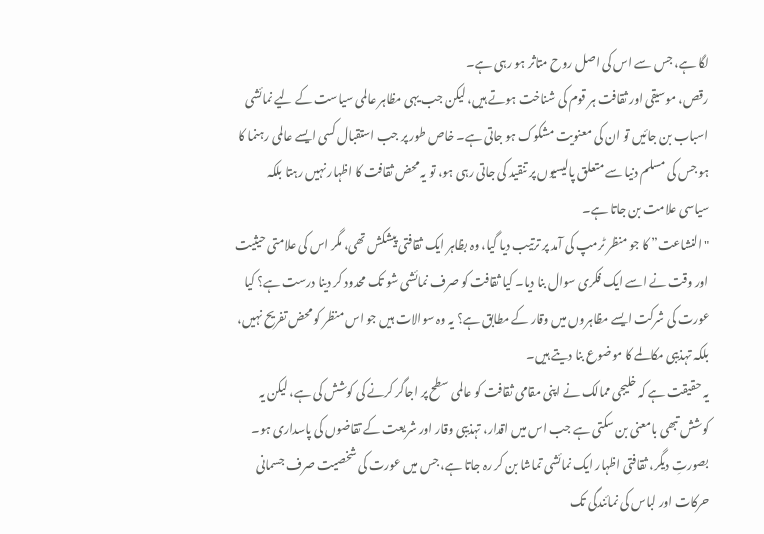لگا ہے، جس سے اس کی اصل روح متاثر ہو رہی ہے۔
رقص، موسیقی اور ثقافت ہر قوم کی شناخت ہوتے ہیں، لیکن جب یہی مظاہر عالمی سیاست کے لیے نمائشی اسباب بن جائیں تو ان کی معنویت مشکوک ہو جاتی ہے۔ خاص طور پر جب استقبال کسی ایسے عالمی رہنما کا ہو جس کی مسلم دنیا سے متعلق پالیسیوں پر تنقید کی جاتی رہی ہو، تو یہ محض ثقافت کا اظہار نہیں رہتا بلکہ سیاسی علامت بن جاتا ہے۔
"النشاعت” کا جو منظر ٹرمپ کی آمد پر ترتیب دیا گیا، وہ بظاہر ایک ثقافتی پیشکش تھی، مگر اس کی علامتی حیثیت اور وقت نے اسے ایک فکری سوال بنا دیا۔ کیا ثقافت کو صرف نمائشی شو تک محدود کر دینا درست ہے؟ کیا عورت کی شرکت ایسے مظاہروں میں وقار کے مطابق ہے؟ یہ وہ سوالات ہیں جو اس منظر کو محض تفریح نہیں، بلکہ تہذیبی مکالمے کا موضوع بنا دیتے ہیں۔
یہ حقیقت ہے کہ خلیجی ممالک نے اپنی مقامی ثقافت کو عالمی سطح پر اجاگر کرنے کی کوشش کی ہے، لیکن یہ کوشش تبھی بامعنی بن سکتی ہے جب اس میں اقدار، تہذیبی وقار اور شریعت کے تقاضوں کی پاسداری ہو۔ بصورتِ دیگر، ثقافتی اظہار ایک نمائشی تماشا بن کر رہ جاتا ہے، جس میں عورت کی شخصیت صرف جسمانی حرکات اور لباس کی نمائندگی تک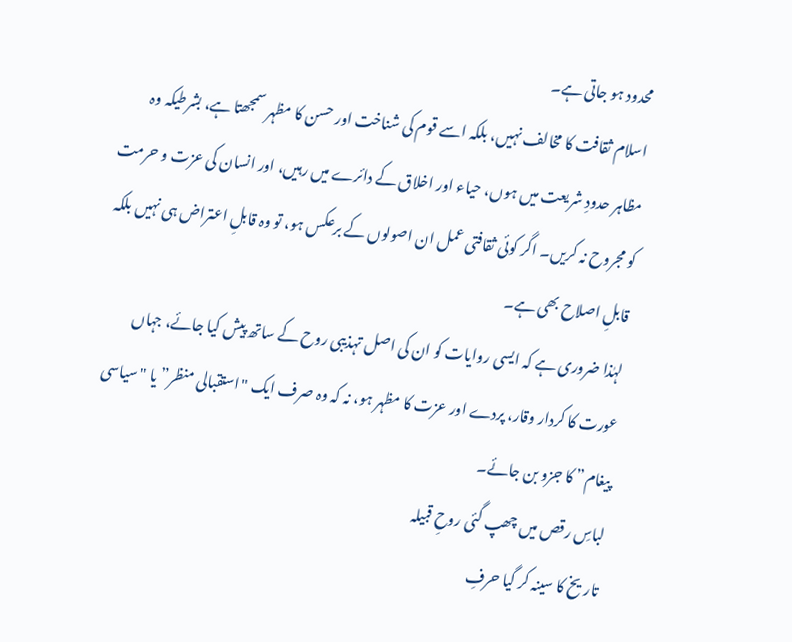محدود ہو جاتی ہے۔
اسلام ثقافت کا مخالف نہیں، بلکہ اسے قوم کی شناخت اور حسن کا مظہر سمجھتا ہے، بشرطیکہ وہ مظاہر حدودِ شریعت میں ہوں، حیاء اور اخلاق کے دائرے میں رہیں، اور انسان کی عزت و حرمت کو مجروح نہ کریں۔ اگر کوئی ثقافتی عمل ان اصولوں کے برعکس ہو، تو وہ قابلِ اعتراض ہی نہیں بلکہ قابلِ اصلاح بھی ہے۔
لہٰذا ضروری ہے کہ ایسی روایات کو ان کی اصل تہذیبی روح کے ساتھ پیش کیا جائے، جہاں عورت کا کردار وقار، پردے اور عزت کا مظہر ہو، نہ کہ وہ صرف ایک "استقبالی منظر” یا "سیاسی پیغام” کا جزو بن جائے۔
لباسِ رقص میں چھپ گئی روحِ قبیلہ
تاریخ کا سینہ کر گیا حرفِ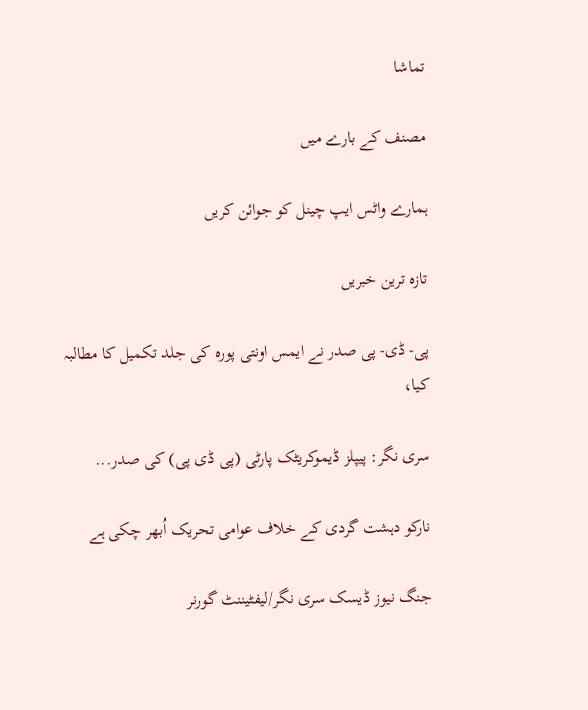تماشا

مصنف کے بارے میں

ہمارے واٹس ایپ چینل کو جوائن کریں

تازہ ترین خبریں

پی- ڈی- پی صدر نے ایمس اونتی پورہ کی جلد تکمیل کا مطالبہ کیا،

سری نگر: پیپلز ڈیموکریٹک پارٹی (پی ڈی پی) کی صدر...

نارکو دہشت گردی کے خلاف عوامی تحریک اُبھر چکی ہے

جنگ نیوز ڈیسک سری نگر/لیفٹیننٹ گورنر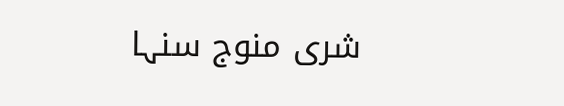شری منوج سنہا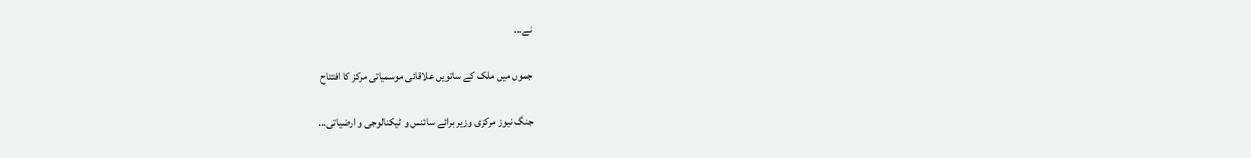نے...

جموں میں ملک کے ساتویں علاقائی موسمیاتی مرکز کا افتتاح

جنگ نیوز مرکزی وزیر برائے سائنس و ٹیکنالوجی و ارضیاتی...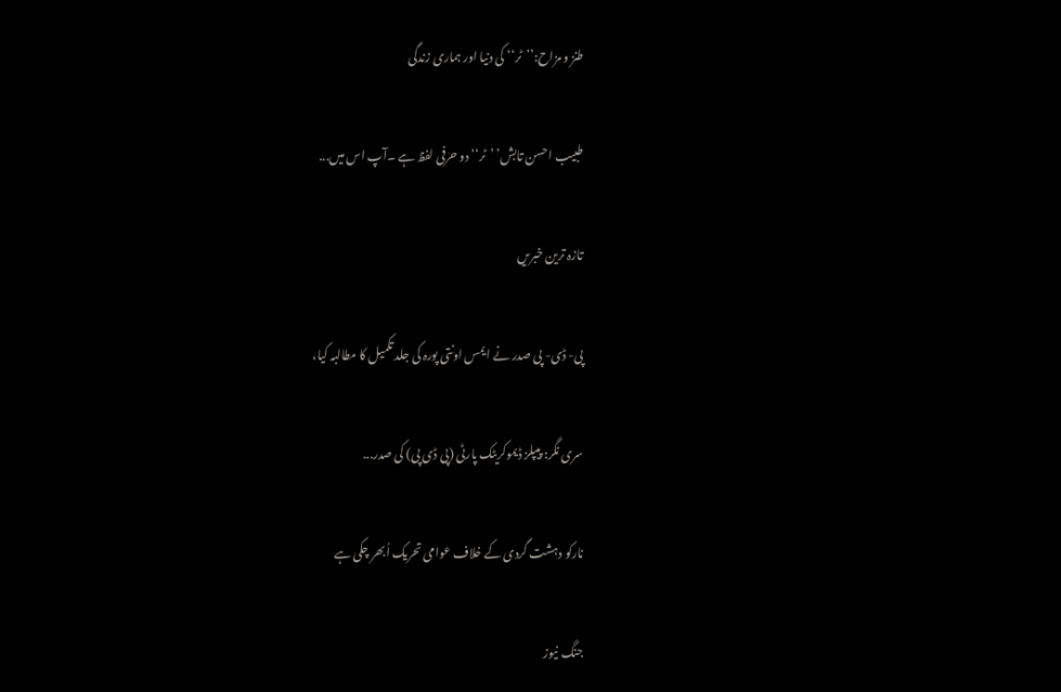طنز و مزاح:’’ٹر‘‘ کی دنیا اور ہماری زندگی

طبیب احسن تابش’ ’ٹر‘‘دو حرفی لفظ ہے ۔آپ اس میں...

تازہ ترین خبریں

پی- ڈی- پی صدر نے ایمس اونتی پورہ کی جلد تکمیل کا مطالبہ کیا،

سری نگر: پیپلز ڈیموکریٹک پارٹی (پی ڈی پی) کی صدر...

نارکو دہشت گردی کے خلاف عوامی تحریک اُبھر چکی ہے

جنگ نیوز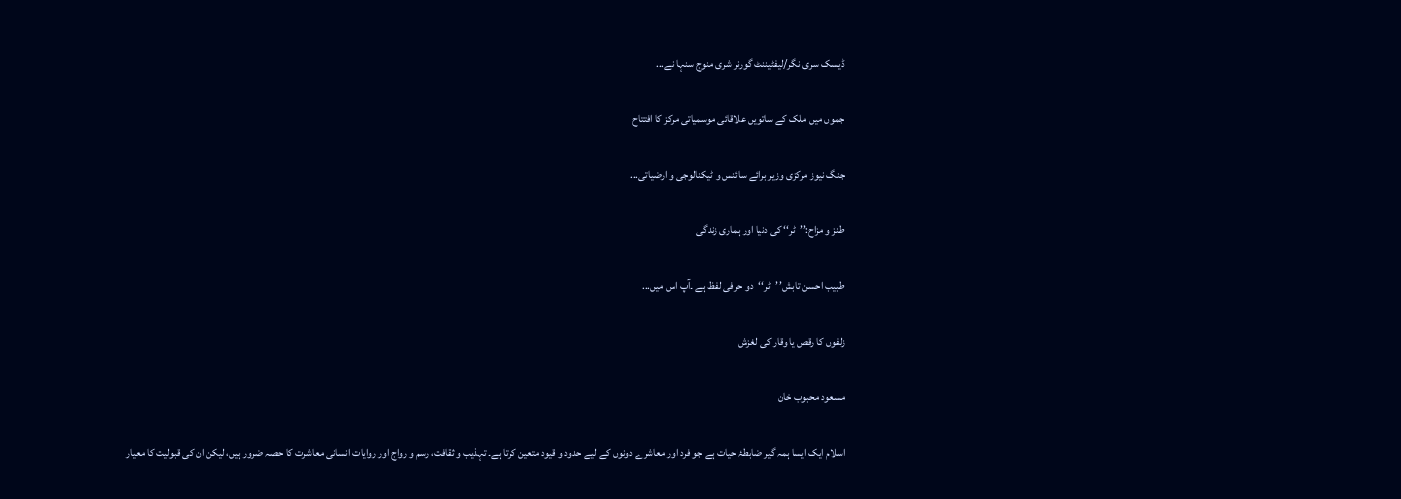ڈیسک سری نگر/لیفٹیننٹ گورنر شری منوج سنہا نے...

جموں میں ملک کے ساتویں علاقائی موسمیاتی مرکز کا افتتاح

جنگ نیوز مرکزی وزیر برائے سائنس و ٹیکنالوجی و ارضیاتی...

طنز و مزاح:’’ٹر‘‘ کی دنیا اور ہماری زندگی

طبیب احسن تابش’ ’ٹر‘‘دو حرفی لفظ ہے ۔آپ اس میں...

زلفوں کا رقص یا وقار کی لغزش

مسعود محبوب خان

اسلام ایک ایسا ہمہ گیر ضابطۂ حیات ہے جو فرد اور معاشرے دونوں کے لیے حدود و قیود متعین کرتا ہے۔ تہذیب و ثقافت، رسم و رواج اور روایات انسانی معاشرت کا حصہ ضرور ہیں، لیکن ان کی قبولیت کا معیار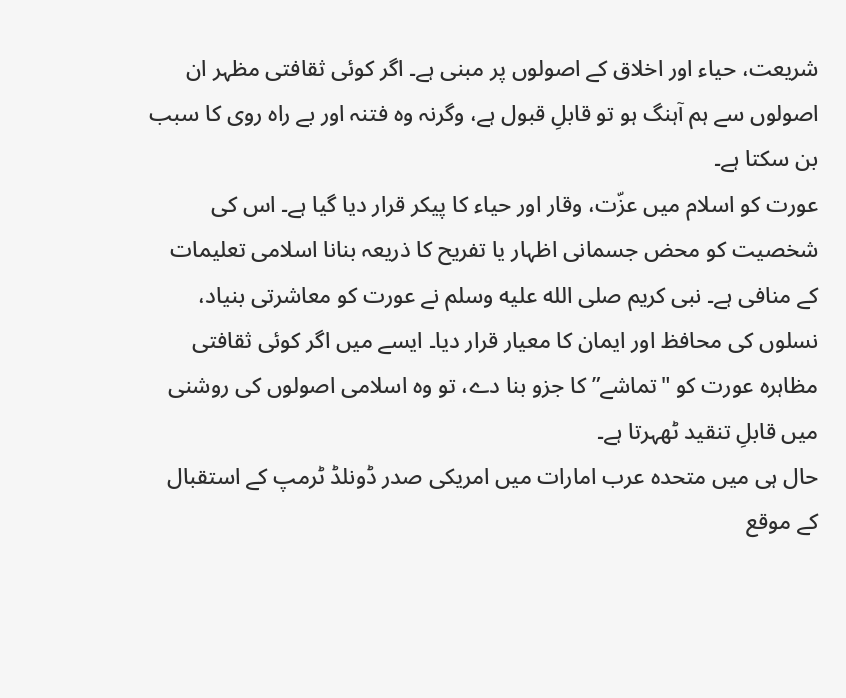شریعت، حیاء اور اخلاق کے اصولوں پر مبنی ہے۔ اگر کوئی ثقافتی مظہر ان اصولوں سے ہم آہنگ ہو تو قابلِ قبول ہے، وگرنہ وہ فتنہ اور بے راہ روی کا سبب بن سکتا ہے۔
عورت کو اسلام میں عزّت، وقار اور حیاء کا پیکر قرار دیا گیا ہے۔ اس کی شخصیت کو محض جسمانی اظہار یا تفریح کا ذریعہ بنانا اسلامی تعلیمات کے منافی ہے۔ نبی کریم صلى الله عليه وسلم نے عورت کو معاشرتی بنیاد، نسلوں کی محافظ اور ایمان کا معیار قرار دیا۔ ایسے میں اگر کوئی ثقافتی مظاہرہ عورت کو "تماشے” کا جزو بنا دے، تو وہ اسلامی اصولوں کی روشنی میں قابلِ تنقید ٹھہرتا ہے۔
حال ہی میں متحدہ عرب امارات میں امریکی صدر ڈونلڈ ٹرمپ کے استقبال کے موقع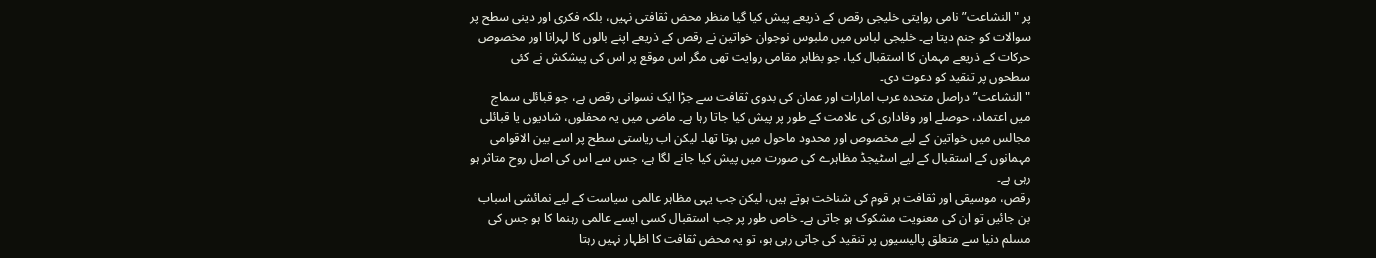پر "النشاعت” نامی روایتی خلیجی رقص کے ذریعے پیش کیا گیا منظر محض ثقافتی نہیں، بلکہ فکری اور دینی سطح پر سوالات کو جنم دیتا ہے۔ خلیجی لباس میں ملبوس نوجوان خواتین نے رقص کے ذریعے اپنے بالوں کا لہرانا اور مخصوص حرکات کے ذریعے مہمان کا استقبال کیا، جو بظاہر مقامی روایت تھی مگر اس موقع پر اس کی پیشکش نے کئی سطحوں پر تنقید کو دعوت دی۔
"النشاعت” دراصل متحدہ عرب امارات اور عمان کی بدوی ثقافت سے جڑا ایک نسوانی رقص ہے، جو قبائلی سماج میں اعتماد، حوصلے اور وفاداری کی علامت کے طور پر پیش کیا جاتا رہا ہے۔ ماضی میں یہ محفلوں، شادیوں یا قبائلی مجالس میں خواتین کے لیے مخصوص اور محدود ماحول میں ہوتا تھا۔ لیکن اب ریاستی سطح پر اسے بین الاقوامی مہمانوں کے استقبال کے لیے اسٹیجڈ مظاہرے کی صورت میں پیش کیا جانے لگا ہے، جس سے اس کی اصل روح متاثر ہو رہی ہے۔
رقص، موسیقی اور ثقافت ہر قوم کی شناخت ہوتے ہیں، لیکن جب یہی مظاہر عالمی سیاست کے لیے نمائشی اسباب بن جائیں تو ان کی معنویت مشکوک ہو جاتی ہے۔ خاص طور پر جب استقبال کسی ایسے عالمی رہنما کا ہو جس کی مسلم دنیا سے متعلق پالیسیوں پر تنقید کی جاتی رہی ہو، تو یہ محض ثقافت کا اظہار نہیں رہتا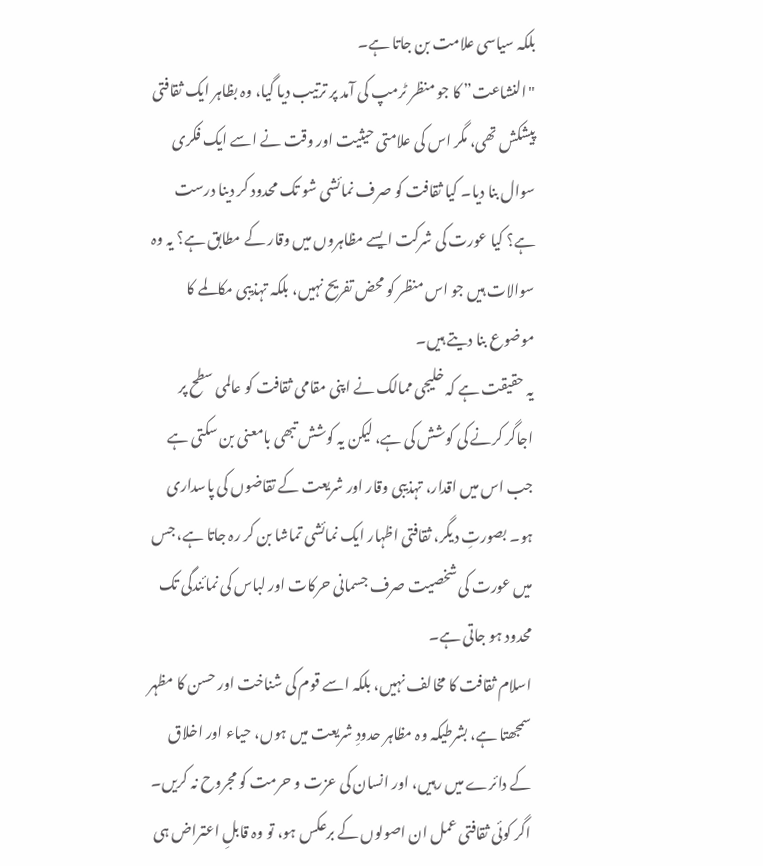بلکہ سیاسی علامت بن جاتا ہے۔
"النشاعت” کا جو منظر ٹرمپ کی آمد پر ترتیب دیا گیا، وہ بظاہر ایک ثقافتی پیشکش تھی، مگر اس کی علامتی حیثیت اور وقت نے اسے ایک فکری سوال بنا دیا۔ کیا ثقافت کو صرف نمائشی شو تک محدود کر دینا درست ہے؟ کیا عورت کی شرکت ایسے مظاہروں میں وقار کے مطابق ہے؟ یہ وہ سوالات ہیں جو اس منظر کو محض تفریح نہیں، بلکہ تہذیبی مکالمے کا موضوع بنا دیتے ہیں۔
یہ حقیقت ہے کہ خلیجی ممالک نے اپنی مقامی ثقافت کو عالمی سطح پر اجاگر کرنے کی کوشش کی ہے، لیکن یہ کوشش تبھی بامعنی بن سکتی ہے جب اس میں اقدار، تہذیبی وقار اور شریعت کے تقاضوں کی پاسداری ہو۔ بصورتِ دیگر، ثقافتی اظہار ایک نمائشی تماشا بن کر رہ جاتا ہے، جس میں عورت کی شخصیت صرف جسمانی حرکات اور لباس کی نمائندگی تک محدود ہو جاتی ہے۔
اسلام ثقافت کا مخالف نہیں، بلکہ اسے قوم کی شناخت اور حسن کا مظہر سمجھتا ہے، بشرطیکہ وہ مظاہر حدودِ شریعت میں ہوں، حیاء اور اخلاق کے دائرے میں رہیں، اور انسان کی عزت و حرمت کو مجروح نہ کریں۔ اگر کوئی ثقافتی عمل ان اصولوں کے برعکس ہو، تو وہ قابلِ اعتراض ہی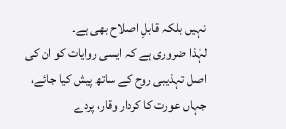نہیں بلکہ قابلِ اصلاح بھی ہے۔
لہٰذا ضروری ہے کہ ایسی روایات کو ان کی اصل تہذیبی روح کے ساتھ پیش کیا جائے، جہاں عورت کا کردار وقار، پردے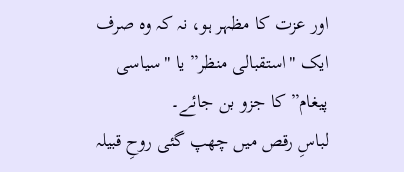اور عزت کا مظہر ہو، نہ کہ وہ صرف ایک "استقبالی منظر” یا "سیاسی پیغام” کا جزو بن جائے۔
لباسِ رقص میں چھپ گئی روحِ قبیلہ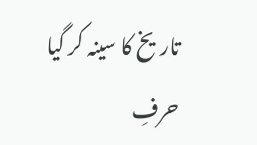تاریخ کا سینہ کر گیا حرفِ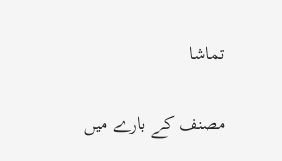تماشا

مصنف کے بارے میں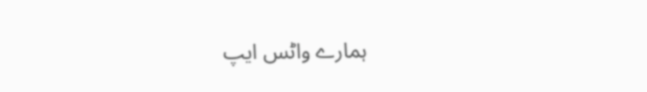ہمارے واٹس ایپ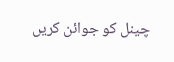چینل کو جوائن کریں